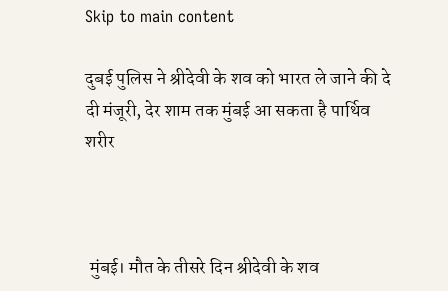Skip to main content

दुबई पुलिस ने श्रीदेवी के शव को भारत ले जाने की दे दी मंजूरी, देर शाम तक मुंबई आ सकता है पार्थिव शरीर



 मुंबई। मौत के तीसरे दिन श्रीदेवी के शव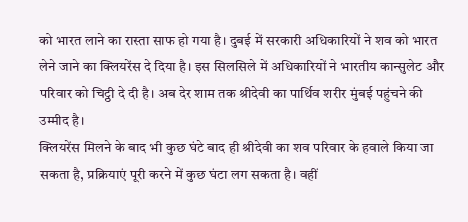को भारत लाने का रास्ता साफ हो गया है। दुबई में सरकारी अधिकारियों ने शव को भारत लेने जाने का क्लियरेंस दे दिया है। इस सिलसिले में अधिकारियों ने भारतीय कान्सुलेट और परिवार को चिट्ठी दे दी है। अब देर शाम तक श्रीदेवी का पार्थिव शरीर मुंबई पहुंचने की उम्मीद है।
क्लियरेंस मिलने के बाद भी कुछ घंटे बाद ही श्रीदेवी का शव परिवार के हवाले किया जा सकता है, प्रक्रियाएं पूरी करने में कुछ घंटा लग सकता है। वहीं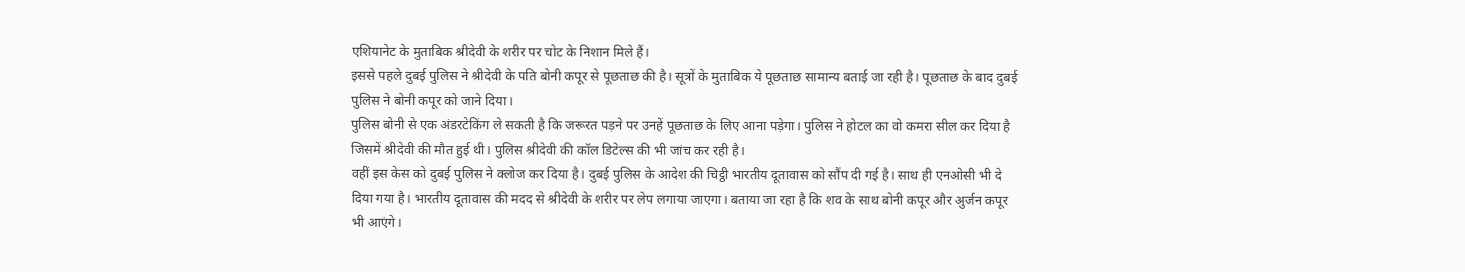एशियानेट के मुताबिक श्रीदेवी के शरीर पर चोट के निशान मिले हैं।
इससे पहले दुबई पुलिस ने श्रीदेवी के पति बोनी कपूर से पूछताछ की है। सूत्रों के मुताबिक ये पूछताछ सामान्य बताई जा रही है। पूछताछ के बाद दुबई पुलिस ने बोनी कपूर को जाने दिया।
पुलिस बोनी से एक अंडरटेकिंग ले सकती है कि जरूरत पड़ने पर उनहें पूछताछ के लिए आना पड़ेगा। पुलिस ने होटल का वो कमरा सील कर दिया है जिसमें श्रीदेवी की मौत हुई थी। पुलिस श्रीदेवी की कॉल डिटेल्स की भी जांच कर रही है।
वहीं इस केस को दुबई पुलिस ने क्लोज कर दिया है। दुबई पुलिस के आदेश की चिट्ठी भारतीय दूतावास को सौंप दी गई है। साथ ही एनओसी भी दे दिया गया है। भारतीय दूतावास की मदद से श्रीदेवी के शरीर पर लेप लगाया जाएगा। बताया जा रहा है कि शव के साथ बोनी कपूर और अुर्जन कपूर भी आएंगे।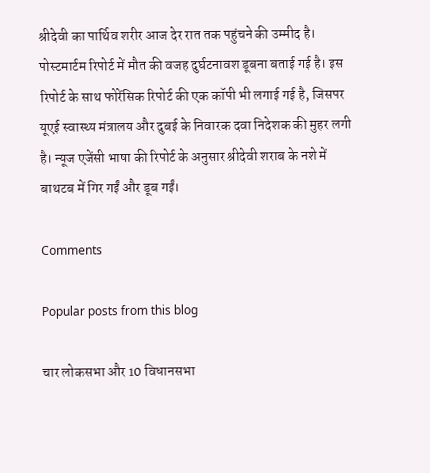श्रीदेवी का पार्थिव शरीर आज देर रात तक पहुंचने की उम्मीद है।
पोस्टमार्टम रिपोर्ट में मौत की वजह दुर्घटनावश डूबना बताई गई है। इस रिपोर्ट के साथ फोरेंसिक रिपोर्ट की एक कॉपी भी लगाई गई है, जिसपर यूएई स्वास्थ्य मंत्रालय और दुबई के निवारक दवा निदेशक की मुहर लगी है। न्‍यूज एजेंसी भाषा की रिपोर्ट के अनुसार श्रीदेवी शराब के नशे में बाथटब में गिर गईं और डूब गईं।

Comments

Popular posts from this blog

चार लोकसभा और 10 विधानसभा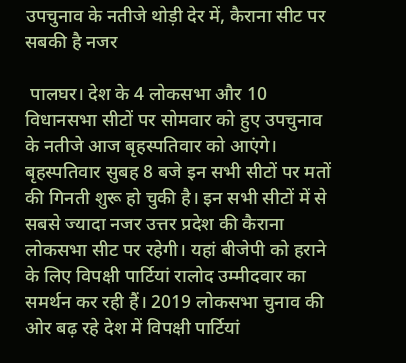उपचुनाव के नतीजे थोड़ी देर में, कैराना सीट पर सबकी है नजर

 पालघर। देश के 4 लोकसभा और 10 विधानसभा सीटों पर सोमवार को हुए उपचुनाव के नतीजे आज बृहस्पतिवार को आएंगे। बृहस्पतिवार सुबह 8 बजे इन सभी सीटों पर मतों की गिनती शुरू हो चुकी है। इन सभी सीटों में से सबसे ज्यादा नजर उत्तर प्रदेश की कैराना लोकसभा सीट पर रहेगी। यहां बीजेपी को हराने के लिए विपक्षी पार्टियां रालोद उम्मीदवार का समर्थन कर रही हैं। 2019 लोकसभा चुनाव की ओर बढ़ रहे देश में विपक्षी पार्टियां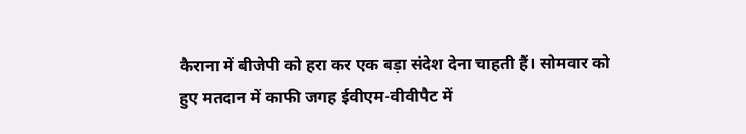कैराना में बीजेपी को हरा कर एक बड़ा संदेश देना चाहती हैं। सोमवार को हुए मतदान में काफी जगह ईवीएम-वीवीपैट में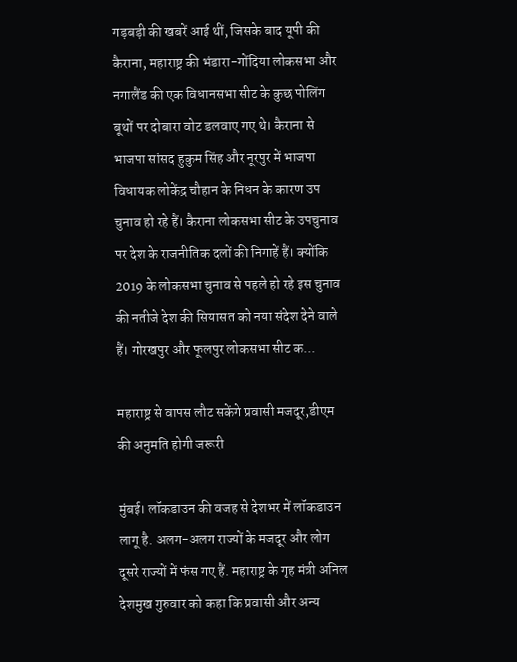गड़बड़ी की खबरें आई थीं, जिसके बाद यूपी की कैराना, महाराष्ट्र की भंडारा-गोंदिया लोकसभा और नगालैंड की एक विधानसभा सीट के कुछ पोलिंग बूथों पर दोबारा वोट डलवाए गए थे। कैराना से भाजपा सांसद हुकुम सिंह और नूरपुर में भाजपा विधायक लोकेंद्र चौहान के निधन के कारण उप चुनाव हो रहे हैं। कैराना लोकसभा सीट के उपचुनाव पर देश के राजनीतिक दलों की निगाहें हैं। क्योंकि 2019 के लोकसभा चुनाव से पहले हो रहे इस चुनाव की नतीजे देश की सियासत को नया संदेश देने वाले हैं। गोरखपुर और फूलपुर लोकसभा सीट क...

महाराष्ट्र से वापस लौट सकेंगे प्रवासी मजदूर,डीएम की अनुमति होगी जरूरी

मुंबई। लॉकडाउन की वजह से देशभर में लॉकडाउन लागू है. अलग-अलग राज्यों के मजदूर और लोग दूसरे राज्यों में फंस गए हैं. महाराष्ट्र के गृह मंत्री अनिल देशमुख गुरुवार को कहा कि प्रवासी और अन्य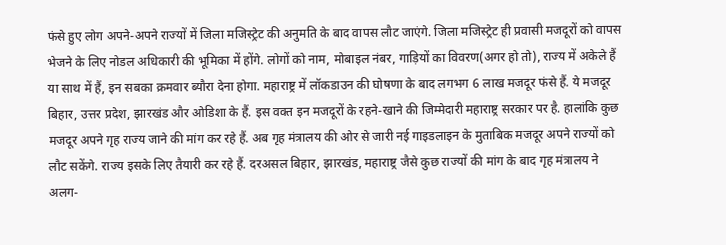फंसे हुए लोग अपने-अपने राज्यों में जिला मजिस्ट्रेट की अनुमति के बाद वापस लौट जाएंगे. जिला मजिस्ट्रेट ही प्रवासी मजदूरों को वापस भेजने के लिए नोडल अधिकारी की भूमिका में होंगे. लोगों को नाम, मोबाइल नंबर, गाड़ियों का विवरण(अगर हो तो), राज्य में अकेले हैं या साथ में हैं, इन सबका क्रमवार ब्यौरा देना होगा. महाराष्ट्र में लॉकडाउन की घोषणा के बाद लगभग 6 लाख मजदूर फंसे हैं. ये मजदूर बिहार, उत्तर प्रदेश, झारखंड और ओडिशा के हैं. इस वक्त इन मजदूरों के रहने-खाने की जिम्मेदारी महाराष्ट्र सरकार पर है. हालांकि कुछ मजदूर अपने गृह राज्य जाने की मांग कर रहे हैं. अब गृह मंत्रालय की ओर से जारी नई गाइडलाइन के मुताबिक मजदूर अपने राज्यों को लौट सकेंगे. राज्य इसके लिए तैयारी कर रहे हैं. दरअसल बिहार, झारखंड, महाराष्ट्र जैसे कुछ राज्यों की मांग के बाद गृह मंत्रालय ने अलग-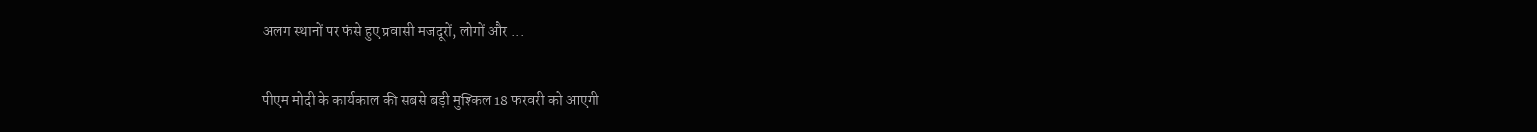अलग स्थानों पर फंसे हुए प्रवासी मजदूरों, लोगों और ...

पीएम मोदी के कार्यकाल की सबसे बड़ी मुश्किल 18 फरवरी को आएगी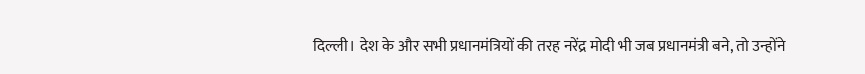दिल्ली। देश के और सभी प्रधानमंत्रियों की तरह नरेंद्र मोदी भी जब प्रधानमंत्री बने, तो उन्होंने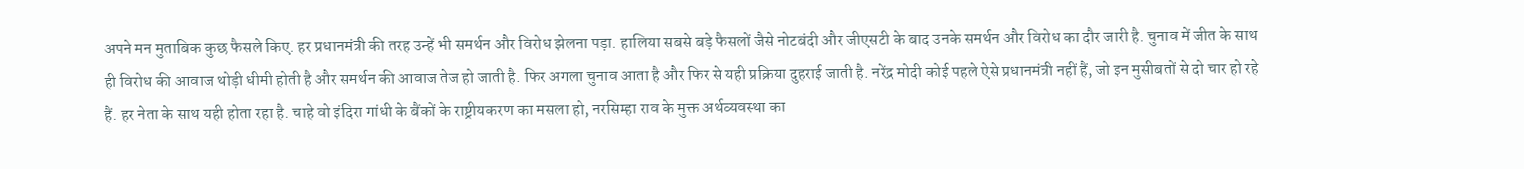अपने मन मुताबिक कुछ फैसले किए. हर प्रधानमंत्री की तरह उन्हें भी समर्थन और विरोध झेलना पड़ा. हालिया सबसे बड़े फैसलों जैसे नोटबंदी और जीएसटी के बाद उनके समर्थन और विरोध का दौर जारी है. चुनाव में जीत के साथ ही विरोध की आवाज थोड़ी धीमी होती है और समर्थन की आवाज तेज हो जाती है. फिर अगला चुनाव आता है और फिर से यही प्रक्रिया दुहराई जाती है. नरेंद्र मोदी कोई पहले ऐसे प्रधानमंत्री नहीं हैं, जो इन मुसीबतों से दो चार हो रहे हैं. हर नेता के साथ यही होता रहा है. चाहे वो इंदिरा गांधी के बैंकों के राष्ट्रीयकरण का मसला हो, नरसिम्हा राव के मुक्त अर्थव्यवस्था का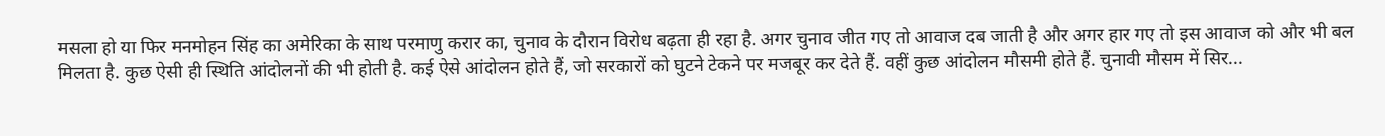मसला हो या फिर मनमोहन सिंह का अमेरिका के साथ परमाणु करार का, चुनाव के दौरान विरोध बढ़ता ही रहा है. अगर चुनाव जीत गए तो आवाज दब जाती है और अगर हार गए तो इस आवाज को और भी बल मिलता है. कुछ ऐसी ही स्थिति आंदोलनों की भी होती है. कई ऐसे आंदोलन होते हैं, जो सरकारों को घुटने टेकने पर मजबूर कर देते हैं. वहीं कुछ आंदोलन मौसमी होते हैं. चुनावी मौसम में सिर...